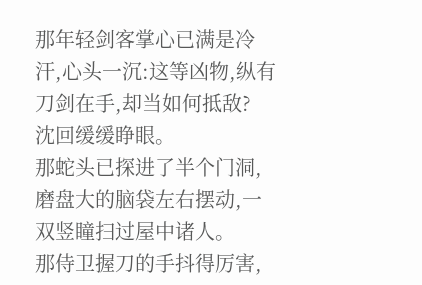那年轻剑客掌心已满是冷汗,心头一沉:这等凶物,纵有刀剑在手,却当如何抵敌?
沈回缓缓睁眼。
那蛇头已探进了半个门洞,磨盘大的脑袋左右摆动,一双竖瞳扫过屋中诸人。
那侍卫握刀的手抖得厉害,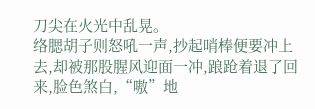刀尖在火光中乱晃。
络腮胡子则怒吼一声,抄起哨棒便要冲上去,却被那股腥风迎面一冲,踉跄着退了回来,脸色煞白,“嗷”地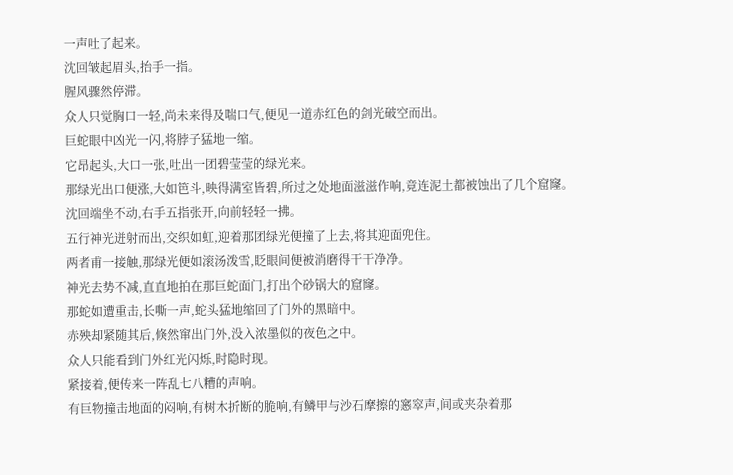一声吐了起来。
沈回皱起眉头,抬手一指。
腥风骤然停滞。
众人只觉胸口一轻,尚未来得及喘口气,便见一道赤红色的剑光破空而出。
巨蛇眼中凶光一闪,将脖子猛地一缩。
它昂起头,大口一张,吐出一团碧莹莹的绿光来。
那绿光出口便涨,大如笆斗,映得满室皆碧,所过之处地面滋滋作响,竟连泥土都被蚀出了几个窟窿。
沈回端坐不动,右手五指张开,向前轻轻一拂。
五行神光迸射而出,交织如虹,迎着那团绿光便撞了上去,将其迎面兜住。
两者甫一接触,那绿光便如滚汤泼雪,眨眼间便被消磨得干干净净。
神光去势不减,直直地拍在那巨蛇面门,打出个砂锅大的窟窿。
那蛇如遭重击,长嘶一声,蛇头猛地缩回了门外的黑暗中。
赤殃却紧随其后,倏然窜出门外,没入浓墨似的夜色之中。
众人只能看到门外红光闪烁,时隐时现。
紧接着,便传来一阵乱七八糟的声响。
有巨物撞击地面的闷响,有树木折断的脆响,有鳞甲与沙石摩擦的窸窣声,间或夹杂着那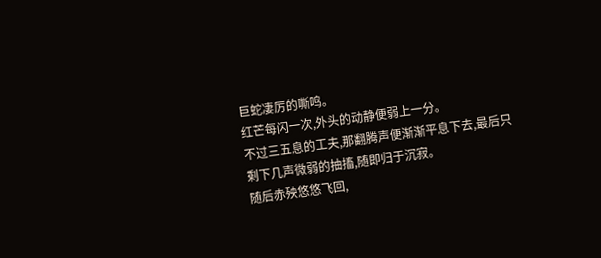巨蛇凄厉的嘶鸣。
红芒每闪一次,外头的动静便弱上一分。
不过三五息的工夫,那翻腾声便渐渐平息下去,最后只剩下几声微弱的抽搐,随即归于沉寂。
随后赤殃悠悠飞回,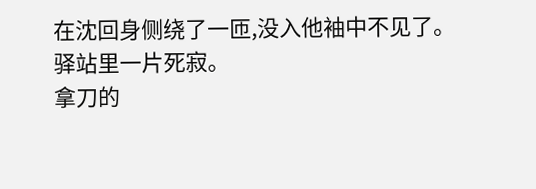在沈回身侧绕了一匝,没入他袖中不见了。
驿站里一片死寂。
拿刀的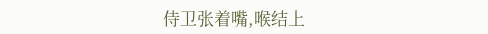侍卫张着嘴,喉结上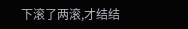下滚了两滚,才结结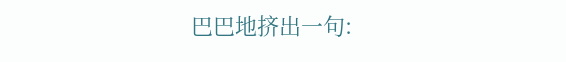巴巴地挤出一句: